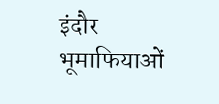इंदौर
भूमाफियाओं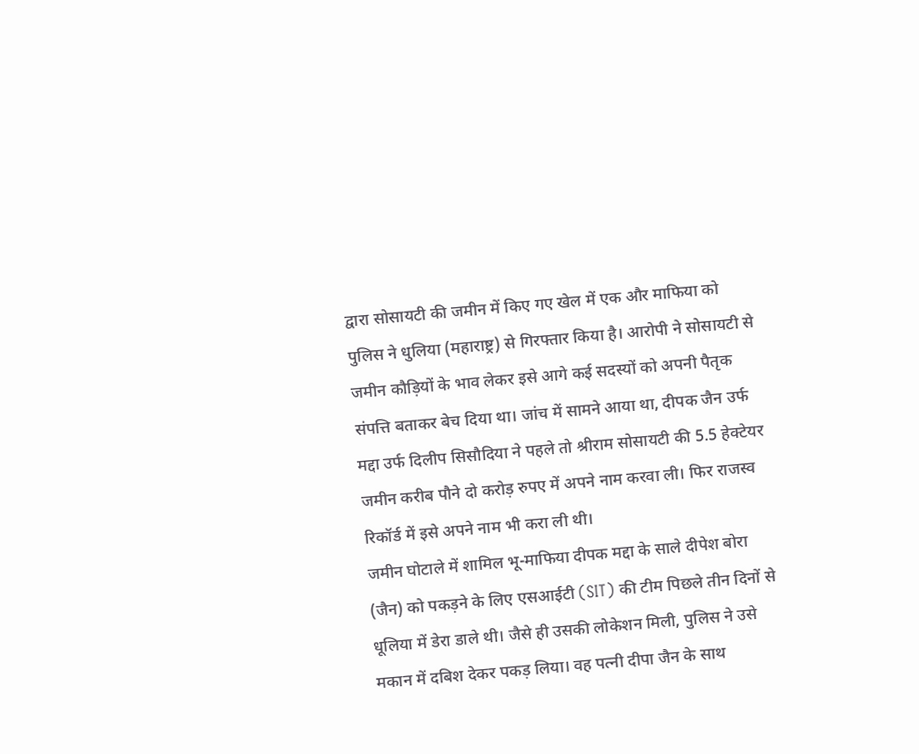द्वारा सोसायटी की जमीन में किए गए खेल में एक और माफिया को पुलिस ने धुलिया (महाराष्ट्र) से गिरफ्तार किया है। आरोपी ने सोसायटी से जमीन कौड़ियों के भाव लेकर इसे आगे कई सदस्यों को अपनी पैतृक संपत्ति बताकर बेच दिया था। जांच में सामने आया था, दीपक जैन उर्फ मद्दा उर्फ दिलीप सिसौदिया ने पहले तो श्रीराम सोसायटी की 5.5 हेक्टेयर जमीन करीब पौने दो करोड़ रुपए में अपने नाम करवा ली। फिर राजस्व रिकॉर्ड में इसे अपने नाम भी करा ली थी।
जमीन घोटाले में शामिल भू-माफिया दीपक मद्दा के साले दीपेश बोरा (जैन) को पकड़ने के लिए एसआईटी (SIT) की टीम पिछले तीन दिनों से धूलिया में डेरा डाले थी। जैसे ही उसकी लोकेशन मिली, पुलिस ने उसे मकान में दबिश देकर पकड़ लिया। वह पत्नी दीपा जैन के साथ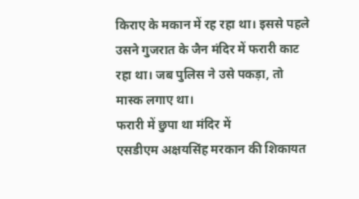किराए के मकान में रह रहा था। इससे पहले उसने गुजरात के जैन मंदिर में फरारी काट रहा था। जब पुलिस ने उसे पकड़ा, तो मास्क लगाए था।
फरारी में छुपा था मंदिर में
एसडीएम अक्षयसिंह मरकान की शिकायत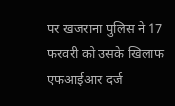पर खजराना पुलिस ने 17 फरवरी को उसके खिलाफ एफआईआर दर्ज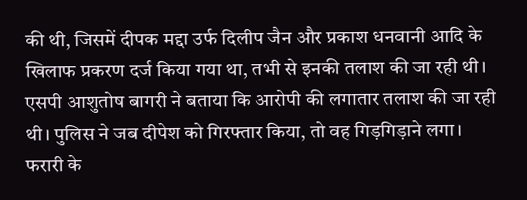की थी, जिसमें दीपक मद्दा उर्फ दिलीप जैन और प्रकाश धनवानी आदि के खिलाफ प्रकरण दर्ज किया गया था, तभी से इनकी तलाश की जा रही थी। एसपी आशुतोष बागरी ने बताया कि आरोपी की लगातार तलाश की जा रही थी। पुलिस ने जब दीपेश को गिरफ्तार किया, तो वह गिड़गिड़ाने लगा।
फरारी के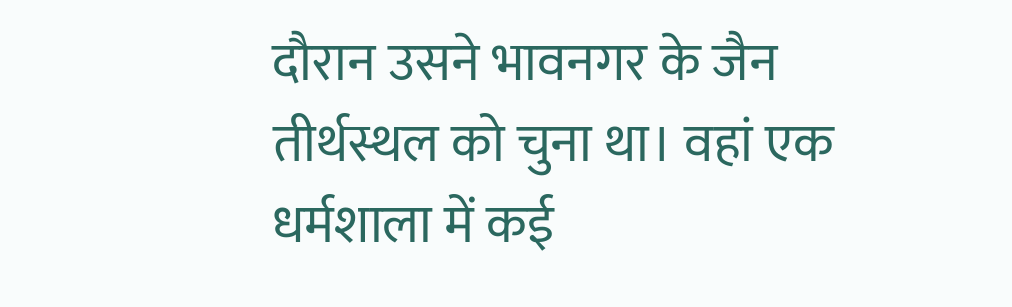दौरान उसने भावनगर के जैन तीर्थस्थल को चुना था। वहां एक धर्मशाला में कई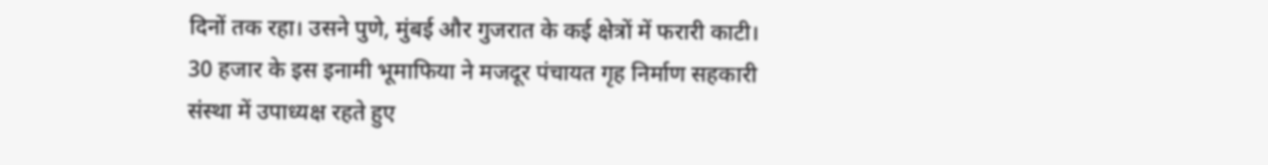दिनों तक रहा। उसने पुणे, मुंबई और गुजरात के कई क्षेत्रों में फरारी काटी। 30 हजार के इस इनामी भूमाफिया ने मजदूर पंचायत गृह निर्माण सहकारी संस्था में उपाध्यक्ष रहते हुए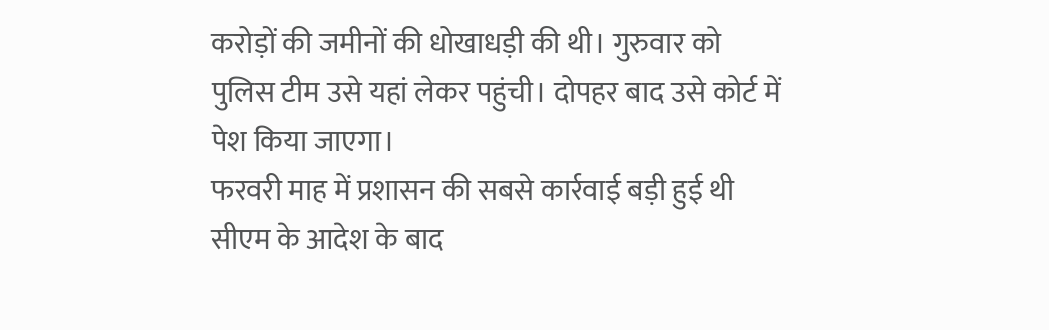करोड़ों की जमीनों की धोखाधड़ी की थी। गुरुवार को पुलिस टीम उसे यहां लेकर पहुंची। दोपहर बाद उसे कोर्ट में पेश किया जाएगा।
फरवरी माह में प्रशासन की सबसे कार्रवाई बड़ी हुई थी
सीएम के आदेश के बाद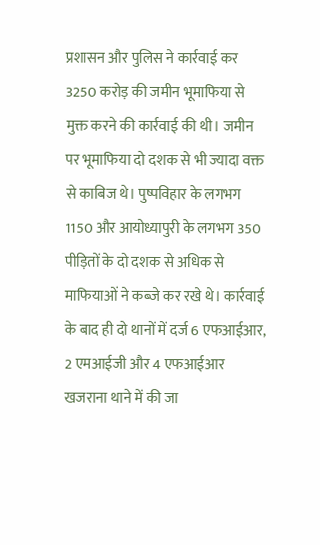प्रशासन और पुलिस ने कार्रवाई कर 3250 करोड़ की जमीन भूमाफिया से मुक्त करने की कार्रवाई की थी। जमीन पर भूमाफिया दो दशक से भी ज्यादा वक्त से काबिज थे। पुष्पविहार के लगभग 1150 और आयोध्यापुरी के लगभग 350 पीड़ितों के दो दशक से अधिक से माफियाओं ने कब्जे कर रखे थे। कार्रवाई के बाद ही दो थानों में दर्ज 6 एफआईआर, 2 एमआईजी और 4 एफआईआर खजराना थाने में की जा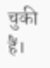चुकी हैं।